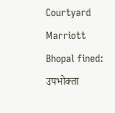Courtyard Marriott Bhopal fined: उपभोक्ता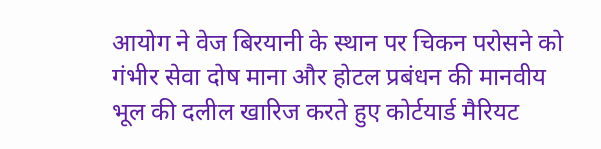आयोग ने वेज बिरयानी के स्थान पर चिकन परोसने को गंभीर सेवा दोष माना और होटल प्रबंधन की मानवीय भूल की दलील खारिज करते हुए कोर्टयार्ड मैरियट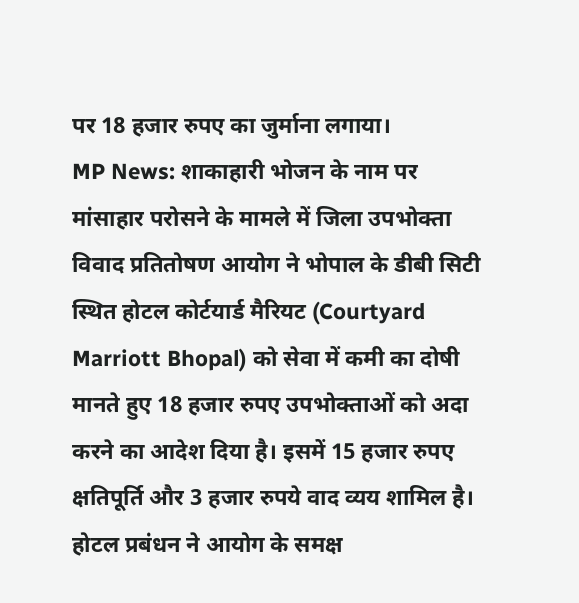पर 18 हजार रुपए का जुर्माना लगाया।
MP News: शाकाहारी भोजन के नाम पर मांसाहार परोसने के मामले में जिला उपभोक्ता विवाद प्रतितोषण आयोग ने भोपाल के डीबी सिटी स्थित होटल कोर्टयार्ड मैरियट (Courtyard Marriott Bhopal) को सेवा में कमी का दोषी मानते हुए 18 हजार रुपए उपभोक्ताओं को अदा करने का आदेश दिया है। इसमें 15 हजार रुपए क्षतिपूर्ति और 3 हजार रुपये वाद व्यय शामिल है। होटल प्रबंधन ने आयोग के समक्ष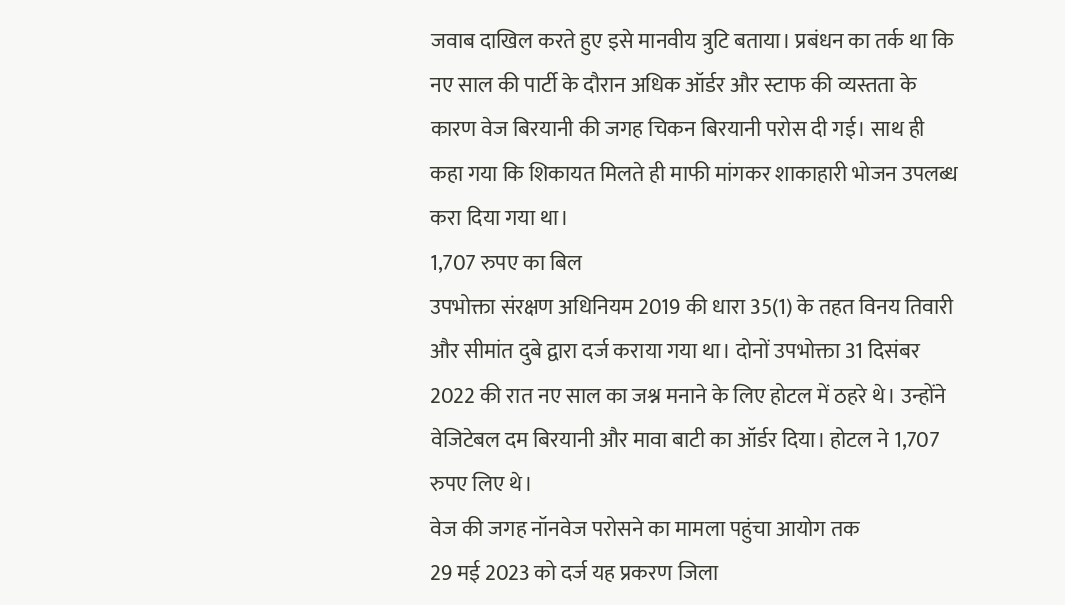जवाब दाखिल करते हुए इसे मानवीय त्रुटि बताया। प्रबंधन का तर्क था कि नए साल की पार्टी के दौरान अधिक ऑर्डर और स्टाफ की व्यस्तता के कारण वेज बिरयानी की जगह चिकन बिरयानी परोस दी गई। साथ ही कहा गया कि शिकायत मिलते ही माफी मांगकर शाकाहारी भोजन उपलब्ध करा दिया गया था।
1,707 रुपए का बिल
उपभोक्ता संरक्षण अधिनियम 2019 की धारा 35(1) के तहत विनय तिवारी और सीमांत दुबे द्वारा दर्ज कराया गया था। दोनों उपभोक्ता 31 दिसंबर 2022 की रात नए साल का जश्न मनाने के लिए होटल में ठहरे थे। उन्होंने वेजिटेबल दम बिरयानी और मावा बाटी का ऑर्डर दिया। होटल ने 1,707 रुपए लिए थे।
वेज की जगह नॉनवेज परोसने का मामला पहुंचा आयोग तक
29 मई 2023 को दर्ज यह प्रकरण जिला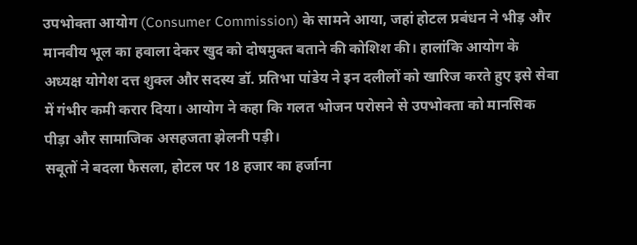उपभोक्ता आयोग (Consumer Commission) के सामने आया, जहां होटल प्रबंधन ने भीड़ और मानवीय भूल का हवाला देकर खुद को दोषमुक्त बताने की कोशिश की। हालांकि आयोग के अध्यक्ष योगेश दत्त शुक्ल और सदस्य डॉ. प्रतिभा पांडेय ने इन दलीलों को खारिज करते हुए इसे सेवा में गंभीर कमी करार दिया। आयोग ने कहा कि गलत भोजन परोसने से उपभोक्ता को मानसिक पीड़ा और सामाजिक असहजता झेलनी पड़ी।
सबूतों ने बदला फैसला, होटल पर 18 हजार का हर्जाना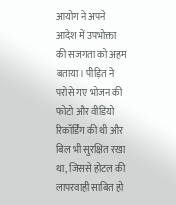आयोग ने अपने आदेश में उपभोक्ता की सजगता को अहम बताया। पीड़ित ने परोसे गए भोजन की फोटो और वीडियो रिकॉर्डिंग की थी और बिल भी सुरक्षित रखा था, जिससे होटल की लापरवाही साबित हो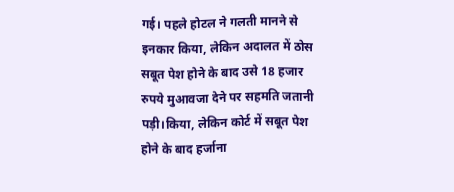गई। पहले होटल ने गलती मानने से इनकार किया, लेकिन अदालत में ठोस सबूत पेश होने के बाद उसे 18 हजार रुपये मुआवजा देने पर सहमति जतानी पड़ी।किया, लेकिन कोर्ट में सबूत पेश होने के बाद हर्जाना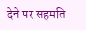देने पर सहमति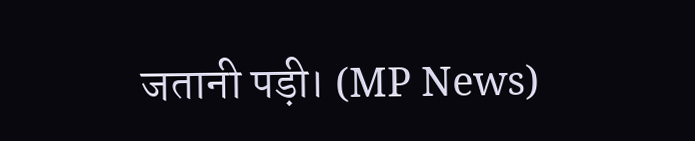जतानी पड़ी। (MP News)